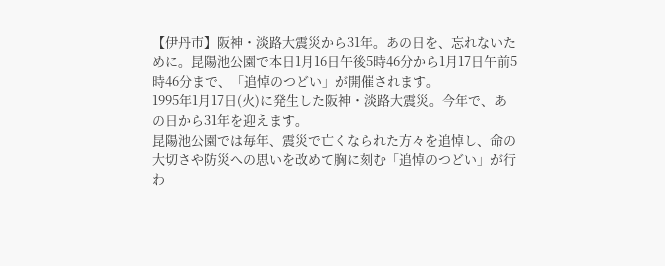【伊丹市】阪神・淡路大震災から31年。あの日を、忘れないために。昆陽池公園で本日1月16日午後5時46分から1月17日午前5時46分まで、「追悼のつどい」が開催されます。
1995年1月17日(火)に発生した阪神・淡路大震災。今年で、あの日から31年を迎えます。
昆陽池公園では毎年、震災で亡くなられた方々を追悼し、命の大切さや防災への思いを改めて胸に刻む「追悼のつどい」が行わ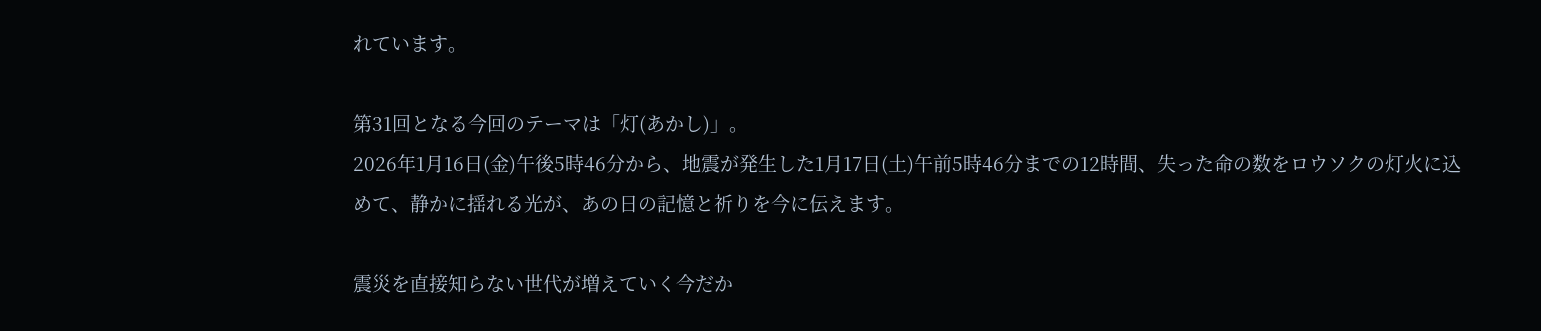れています。

第31回となる今回のテーマは「灯(あかし)」。
2026年1月16日(金)午後5時46分から、地震が発生した1月17日(土)午前5時46分までの12時間、失った命の数をロウソクの灯火に込めて、静かに揺れる光が、あの日の記憶と祈りを今に伝えます。

震災を直接知らない世代が増えていく今だか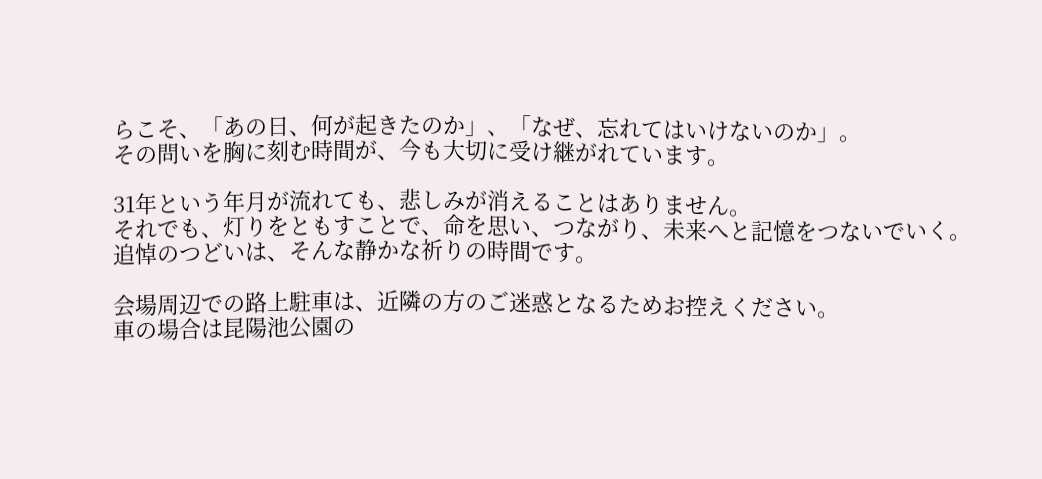らこそ、「あの日、何が起きたのか」、「なぜ、忘れてはいけないのか」。
その問いを胸に刻む時間が、今も大切に受け継がれています。

31年という年月が流れても、悲しみが消えることはありません。
それでも、灯りをともすことで、命を思い、つながり、未来へと記憶をつないでいく。
追悼のつどいは、そんな静かな祈りの時間です。

会場周辺での路上駐車は、近隣の方のご迷惑となるためお控えください。
車の場合は昆陽池公園の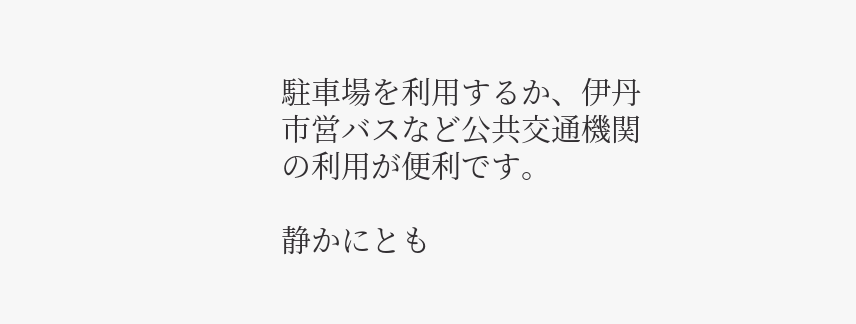駐車場を利用するか、伊丹市営バスなど公共交通機関の利用が便利です。

静かにとも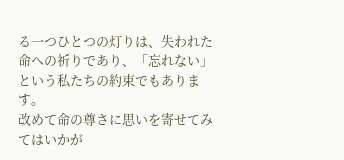る一つひとつの灯りは、失われた命への祈りであり、「忘れない」という私たちの約束でもあります。
改めて命の尊さに思いを寄せてみてはいかが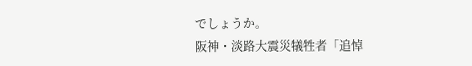でしょうか。
阪神・淡路大震災犠牲者「追悼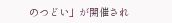のつどい」が開催され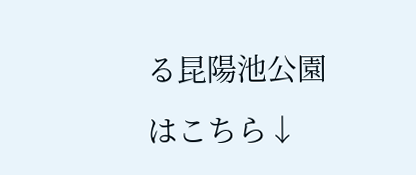る昆陽池公園はこちら↓